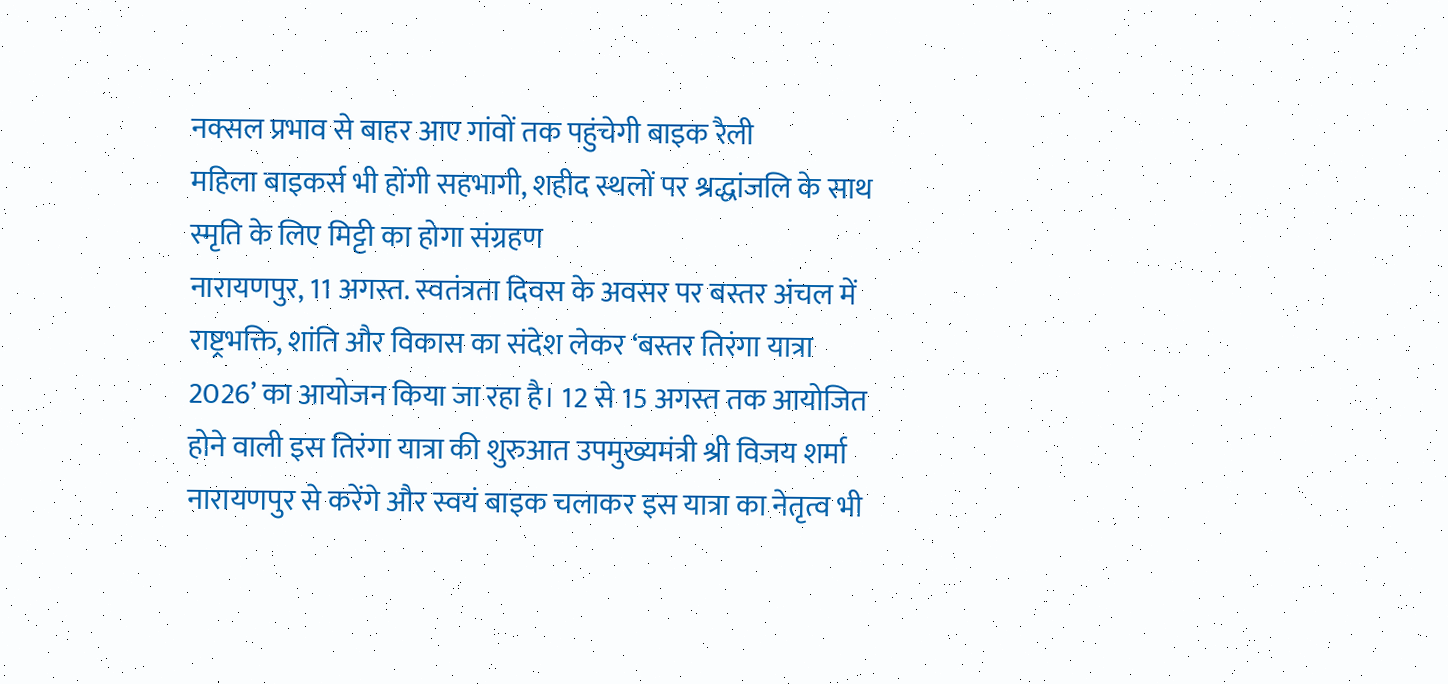नक्सल प्रभाव से बाहर आए गांवों तक पहुंचेगी बाइक रैली
महिला बाइकर्स भी होंगी सहभागी, शहीद स्थलों पर श्रद्धांजलि के साथ स्मृति के लिए मिट्टी का होगा संग्रहण
नारायणपुर, 11 अगस्त. स्वतंत्रता दिवस के अवसर पर बस्तर अंचल में राष्ट्रभक्ति, शांति और विकास का संदेश लेकर ‘बस्तर तिरंगा यात्रा 2026’ का आयोजन किया जा रहा है। 12 से 15 अगस्त तक आयोजित होने वाली इस तिरंगा यात्रा की शुरुआत उपमुख्यमंत्री श्री विजय शर्मा नारायणपुर से करेंगे और स्वयं बाइक चलाकर इस यात्रा का नेतृत्व भी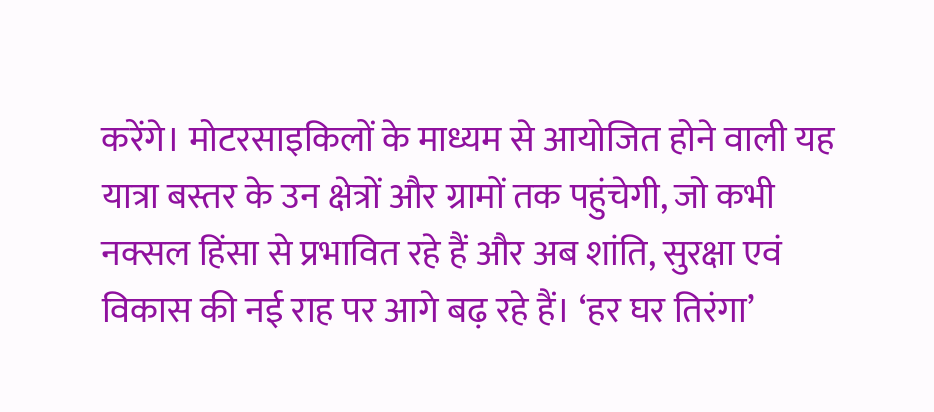करेंगे। मोटरसाइकिलों के माध्यम से आयोजित होने वाली यह यात्रा बस्तर के उन क्षेत्रों और ग्रामों तक पहुंचेगी, जो कभी नक्सल हिंसा से प्रभावित रहे हैं और अब शांति, सुरक्षा एवं विकास की नई राह पर आगे बढ़ रहे हैं। ‘हर घर तिरंगा’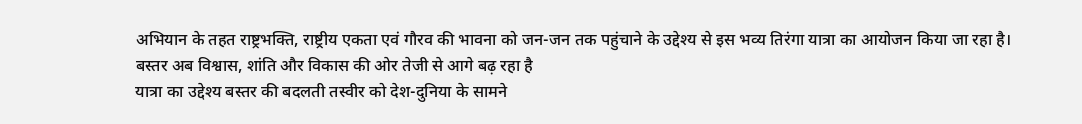अभियान के तहत राष्ट्रभक्ति, राष्ट्रीय एकता एवं गौरव की भावना को जन-जन तक पहुंचाने के उद्देश्य से इस भव्य तिरंगा यात्रा का आयोजन किया जा रहा है।
बस्तर अब विश्वास, शांति और विकास की ओर तेजी से आगे बढ़ रहा है
यात्रा का उद्देश्य बस्तर की बदलती तस्वीर को देश-दुनिया के सामने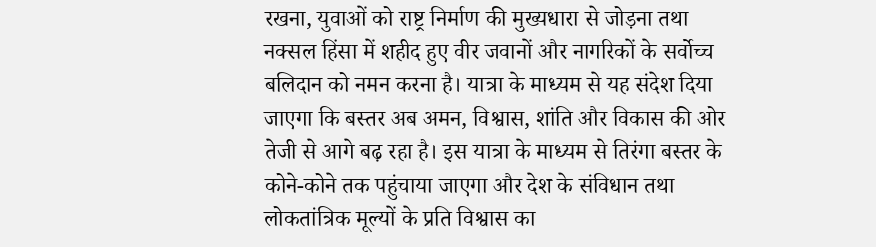रखना, युवाओं को राष्ट्र निर्माण की मुख्यधारा से जोड़ना तथा नक्सल हिंसा में शहीद हुए वीर जवानों और नागरिकों के सर्वोच्च बलिदान को नमन करना है। यात्रा के माध्यम से यह संदेश दिया जाएगा कि बस्तर अब अमन, विश्वास, शांति और विकास की ओर तेजी से आगे बढ़ रहा है। इस यात्रा के माध्यम से तिरंगा बस्तर के कोने-कोने तक पहुंचाया जाएगा और देश के संविधान तथा लोकतांत्रिक मूल्यों के प्रति विश्वास का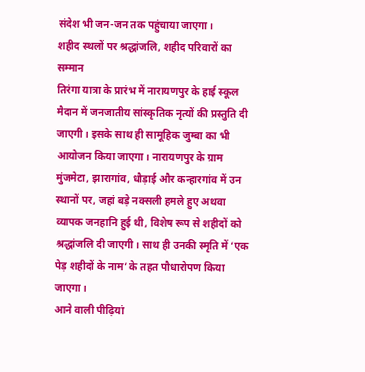संदेश भी जन-जन तक पहुंचाया जाएगा।
शहीद स्थलों पर श्रद्धांजलि, शहीद परिवारों का सम्मान
तिरंगा यात्रा के प्रारंभ में नारायणपुर के हाई स्कूल मैदान में जनजातीय सांस्कृतिक नृत्यों की प्रस्तुति दी जाएगी। इसके साथ ही सामूहिक जुम्बा का भी आयोजन किया जाएगा। नारायणपुर के ग्राम मुंजमेटा, झारागांव, धौड़ाई और कन्हारगांव में उन स्थानों पर, जहां बड़े नक्सली हमले हुए अथवा व्यापक जनहानि हुई थी, विशेष रूप से शहीदों को श्रद्धांजलि दी जाएगी। साथ ही उनकी स्मृति में ‘एक पेड़ शहीदों के नाम’ के तहत पौधारोपण किया जाएगा।
आने वाली पीढ़ियां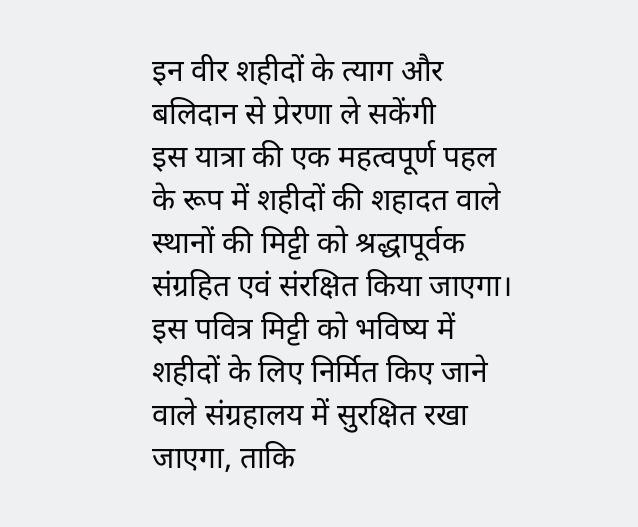इन वीर शहीदों के त्याग और बलिदान से प्रेरणा ले सकेंगी
इस यात्रा की एक महत्वपूर्ण पहल के रूप में शहीदों की शहादत वाले स्थानों की मिट्टी को श्रद्धापूर्वक संग्रहित एवं संरक्षित किया जाएगा। इस पवित्र मिट्टी को भविष्य में शहीदों के लिए निर्मित किए जाने वाले संग्रहालय में सुरक्षित रखा जाएगा, ताकि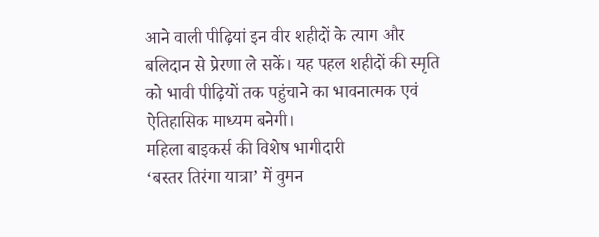आने वाली पीढ़ियां इन वीर शहीदों के त्याग और बलिदान से प्रेरणा ले सकें। यह पहल शहीदों की स्मृति को भावी पीढ़ियों तक पहुंचाने का भावनात्मक एवं ऐतिहासिक माध्यम बनेगी।
महिला बाइकर्स की विशेष भागीदारी
‘बस्तर तिरंगा यात्रा’ में वुमन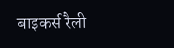बाइकर्स रैली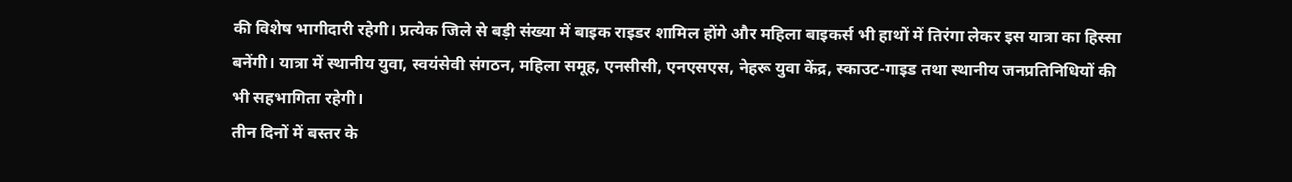की विशेष भागीदारी रहेगी। प्रत्येक जिले से बड़ी संख्या में बाइक राइडर शामिल होंगे और महिला बाइकर्स भी हाथों में तिरंगा लेकर इस यात्रा का हिस्सा बनेंगी। यात्रा में स्थानीय युवा, स्वयंसेवी संगठन, महिला समूह, एनसीसी, एनएसएस, नेहरू युवा केंद्र, स्काउट-गाइड तथा स्थानीय जनप्रतिनिधियों की भी सहभागिता रहेगी।
तीन दिनों में बस्तर के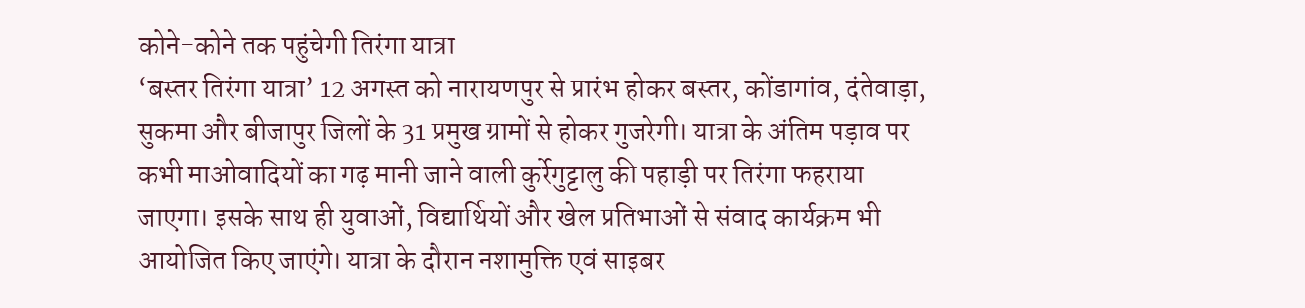कोने-कोने तक पहुंचेगी तिरंगा यात्रा
‘बस्तर तिरंगा यात्रा’ 12 अगस्त को नारायणपुर से प्रारंभ होकर बस्तर, कोंडागांव, दंतेवाड़ा, सुकमा और बीजापुर जिलों के 31 प्रमुख ग्रामों से होकर गुजरेगी। यात्रा के अंतिम पड़ाव पर कभी माओवादियों का गढ़ मानी जाने वाली कुर्रेगुट्टालु की पहाड़ी पर तिरंगा फहराया जाएगा। इसके साथ ही युवाओं, विद्यार्थियों और खेल प्रतिभाओं से संवाद कार्यक्रम भी आयोजित किए जाएंगे। यात्रा के दौरान नशामुक्ति एवं साइबर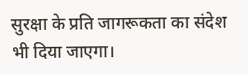सुरक्षा के प्रति जागरूकता का संदेश भी दिया जाएगा।